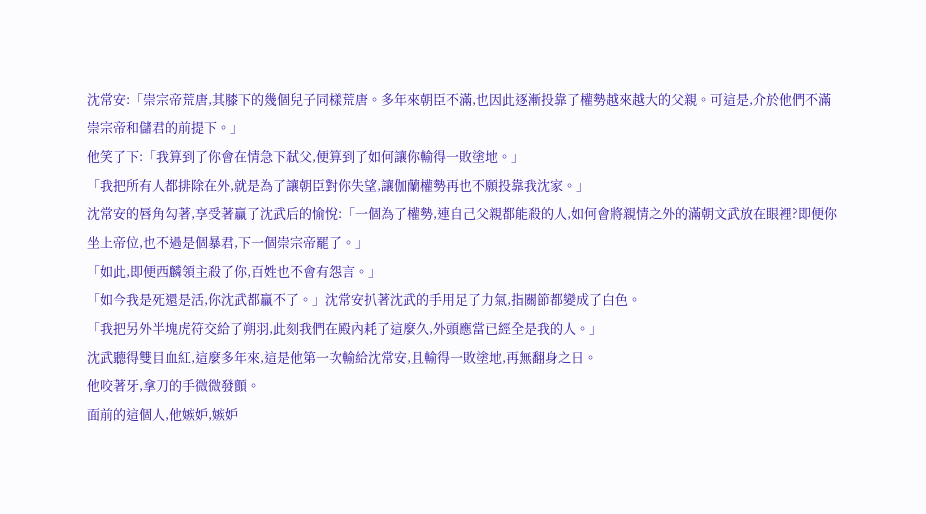沈常安:「崇宗帝荒唐,其膝下的幾個兒子同樣荒唐。多年來朝臣不滿,也因此逐漸投靠了權勢越來越大的父親。可這是,介於他們不滿崇宗帝和儲君的前提下。」
他笑了下:「我算到了你會在情急下弒父,便算到了如何讓你輸得一敗塗地。」
「我把所有人都排除在外,就是為了讓朝臣對你失望,讓伽蘭權勢再也不願投靠我沈家。」
沈常安的唇角勾著,享受著贏了沈武后的愉悅:「一個為了權勢,連自己父親都能殺的人,如何會將親情之外的滿朝文武放在眼裡?即便你坐上帝位,也不過是個暴君,下一個崇宗帝罷了。」
「如此,即便西麟領主殺了你,百姓也不會有怨言。」
「如今我是死還是活,你沈武都贏不了。」沈常安扒著沈武的手用足了力氣,指關節都變成了白色。
「我把另外半塊虎符交給了朔羽,此刻我們在殿內耗了這麼久,外頭應當已經全是我的人。」
沈武聽得雙目血紅,這麼多年來,這是他第一次輸給沈常安,且輸得一敗塗地,再無翻身之日。
他咬著牙,拿刀的手微微發顫。
面前的這個人,他嫉妒,嫉妒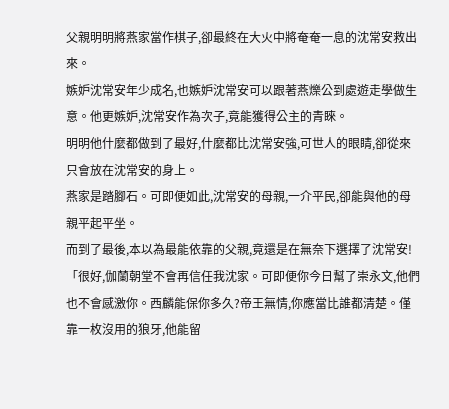父親明明將燕家當作棋子,卻最終在大火中將奄奄一息的沈常安救出來。
嫉妒沈常安年少成名,也嫉妒沈常安可以跟著燕爍公到處遊走學做生意。他更嫉妒,沈常安作為次子,竟能獲得公主的青睞。
明明他什麼都做到了最好,什麼都比沈常安強,可世人的眼睛,卻從來只會放在沈常安的身上。
燕家是踏腳石。可即便如此,沈常安的母親,一介平民,卻能與他的母親平起平坐。
而到了最後,本以為最能依靠的父親,竟還是在無奈下選擇了沈常安!
「很好,伽蘭朝堂不會再信任我沈家。可即便你今日幫了崇永文,他們也不會感激你。西麟能保你多久?帝王無情,你應當比誰都清楚。僅靠一枚沒用的狼牙,他能留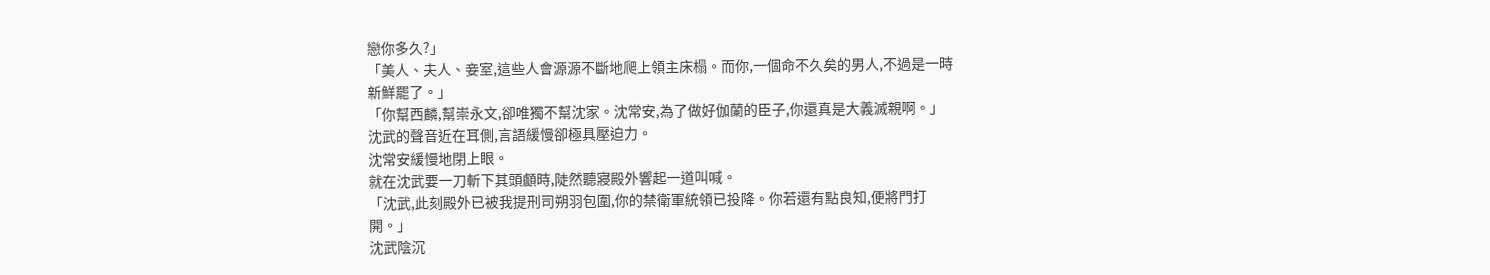戀你多久?」
「美人、夫人、妾室,這些人會源源不斷地爬上領主床榻。而你,一個命不久矣的男人,不過是一時新鮮罷了。」
「你幫西麟,幫崇永文,卻唯獨不幫沈家。沈常安,為了做好伽蘭的臣子,你還真是大義滅親啊。」
沈武的聲音近在耳側,言語緩慢卻極具壓迫力。
沈常安緩慢地閉上眼。
就在沈武要一刀斬下其頭顱時,陡然聽寢殿外響起一道叫喊。
「沈武,此刻殿外已被我提刑司朔羽包圍,你的禁衛軍統領已投降。你若還有點良知,便將門打開。」
沈武陰沉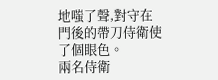地嗤了聲,對守在門後的帶刀侍衛使了個眼色。
兩名侍衛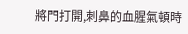將門打開,刺鼻的血腥氣頓時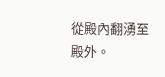從殿內翻湧至殿外。